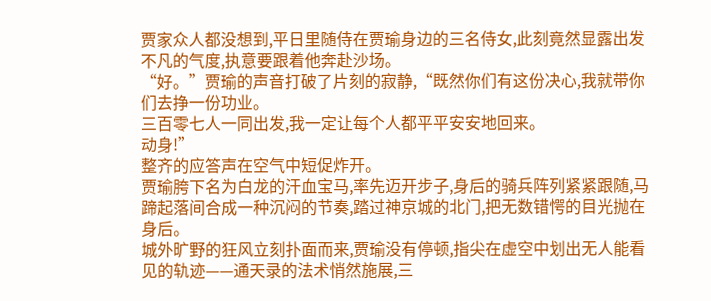贾家众人都没想到,平日里随侍在贾瑜身边的三名侍女,此刻竟然显露出发不凡的气度,执意要跟着他奔赴沙场。
“好。”贾瑜的声音打破了片刻的寂静,“既然你们有这份决心,我就带你们去挣一份功业。
三百零七人一同出发,我一定让每个人都平平安安地回来。
动身!”
整齐的应答声在空气中短促炸开。
贾瑜胯下名为白龙的汗血宝马,率先迈开步子,身后的骑兵阵列紧紧跟随,马蹄起落间合成一种沉闷的节奏,踏过神京城的北门,把无数错愕的目光抛在身后。
城外旷野的狂风立刻扑面而来,贾瑜没有停顿,指尖在虚空中划出无人能看见的轨迹——通天录的法术悄然施展,三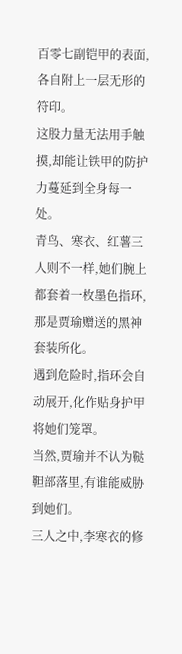百零七副铠甲的表面,各自附上一层无形的符印。
这股力量无法用手触摸,却能让铁甲的防护力蔓延到全身每一处。
青鸟、寒衣、红薯三人则不一样,她们腕上都套着一枚墨色指环,那是贾瑜赠送的黑神套装所化。
遇到危险时,指环会自动展开,化作贴身护甲将她们笼罩。
当然,贾瑜并不认为鞑靼部落里,有谁能威胁到她们。
三人之中,李寒衣的修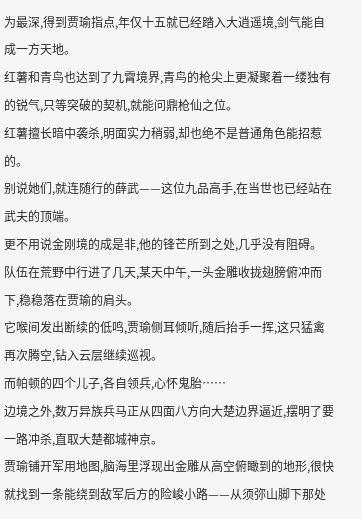为最深,得到贾瑜指点,年仅十五就已经踏入大逍遥境,剑气能自成一方天地。
红薯和青鸟也达到了九霄境界,青鸟的枪尖上更凝聚着一缕独有的锐气,只等突破的契机,就能问鼎枪仙之位。
红薯擅长暗中袭杀,明面实力稍弱,却也绝不是普通角色能招惹的。
别说她们,就连随行的薛武——这位九品高手,在当世也已经站在武夫的顶端。
更不用说金刚境的成是非,他的锋芒所到之处,几乎没有阻碍。
队伍在荒野中行进了几天,某天中午,一头金雕收拢翅膀俯冲而下,稳稳落在贾瑜的肩头。
它喉间发出断续的低鸣,贾瑜侧耳倾听,随后抬手一挥,这只猛禽再次腾空,钻入云层继续巡视。
而帕顿的四个儿子,各自领兵,心怀鬼胎……
边境之外,数万异族兵马正从四面八方向大楚边界逼近,摆明了要一路冲杀,直取大楚都城神京。
贾瑜铺开军用地图,脑海里浮现出金雕从高空俯瞰到的地形,很快就找到一条能绕到敌军后方的险峻小路——从须弥山脚下那处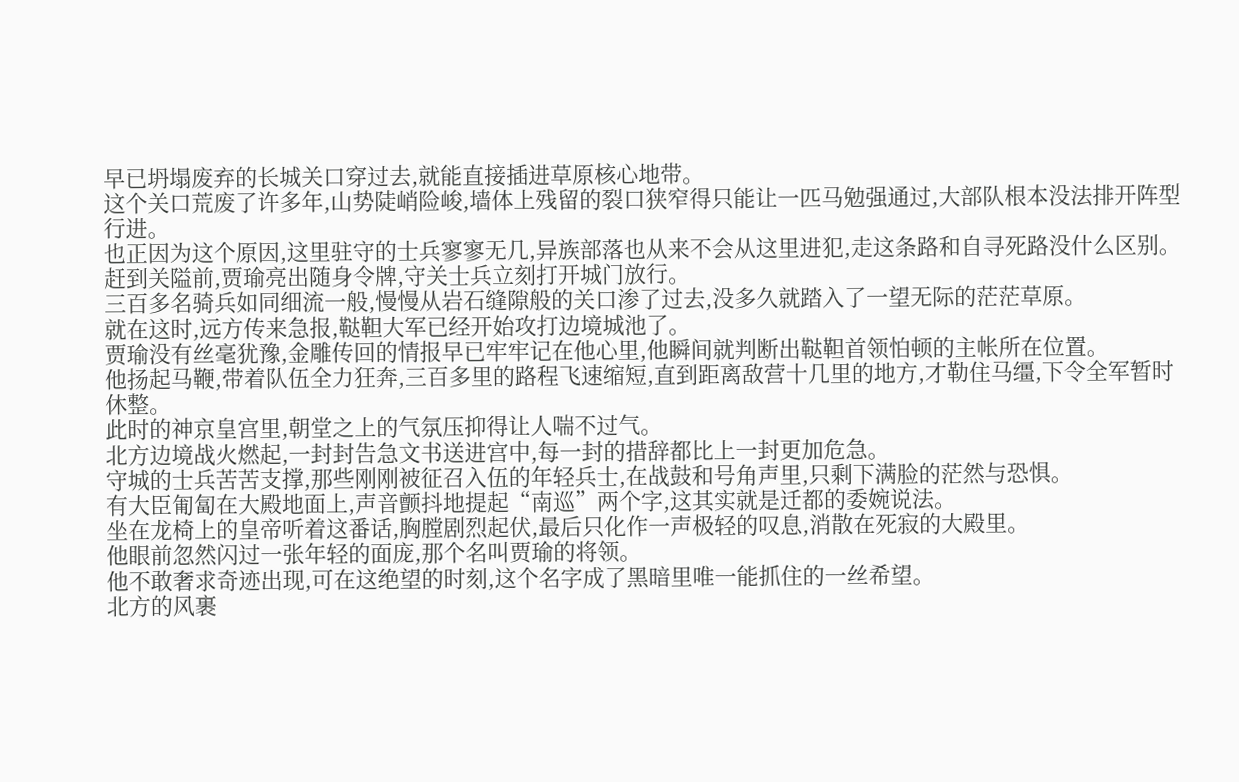早已坍塌废弃的长城关口穿过去,就能直接插进草原核心地带。
这个关口荒废了许多年,山势陡峭险峻,墙体上残留的裂口狭窄得只能让一匹马勉强通过,大部队根本没法排开阵型行进。
也正因为这个原因,这里驻守的士兵寥寥无几,异族部落也从来不会从这里进犯,走这条路和自寻死路没什么区别。
赶到关隘前,贾瑜亮出随身令牌,守关士兵立刻打开城门放行。
三百多名骑兵如同细流一般,慢慢从岩石缝隙般的关口渗了过去,没多久就踏入了一望无际的茫茫草原。
就在这时,远方传来急报,鞑靼大军已经开始攻打边境城池了。
贾瑜没有丝毫犹豫,金雕传回的情报早已牢牢记在他心里,他瞬间就判断出鞑靼首领怕顿的主帐所在位置。
他扬起马鞭,带着队伍全力狂奔,三百多里的路程飞速缩短,直到距离敌营十几里的地方,才勒住马缰,下令全军暂时休整。
此时的神京皇宫里,朝堂之上的气氛压抑得让人喘不过气。
北方边境战火燃起,一封封告急文书送进宫中,每一封的措辞都比上一封更加危急。
守城的士兵苦苦支撑,那些刚刚被征召入伍的年轻兵士,在战鼓和号角声里,只剩下满脸的茫然与恐惧。
有大臣匍匐在大殿地面上,声音颤抖地提起“南巡”两个字,这其实就是迁都的委婉说法。
坐在龙椅上的皇帝听着这番话,胸膛剧烈起伏,最后只化作一声极轻的叹息,消散在死寂的大殿里。
他眼前忽然闪过一张年轻的面庞,那个名叫贾瑜的将领。
他不敢奢求奇迹出现,可在这绝望的时刻,这个名字成了黑暗里唯一能抓住的一丝希望。
北方的风裹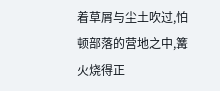着草屑与尘土吹过,怕顿部落的营地之中,篝火烧得正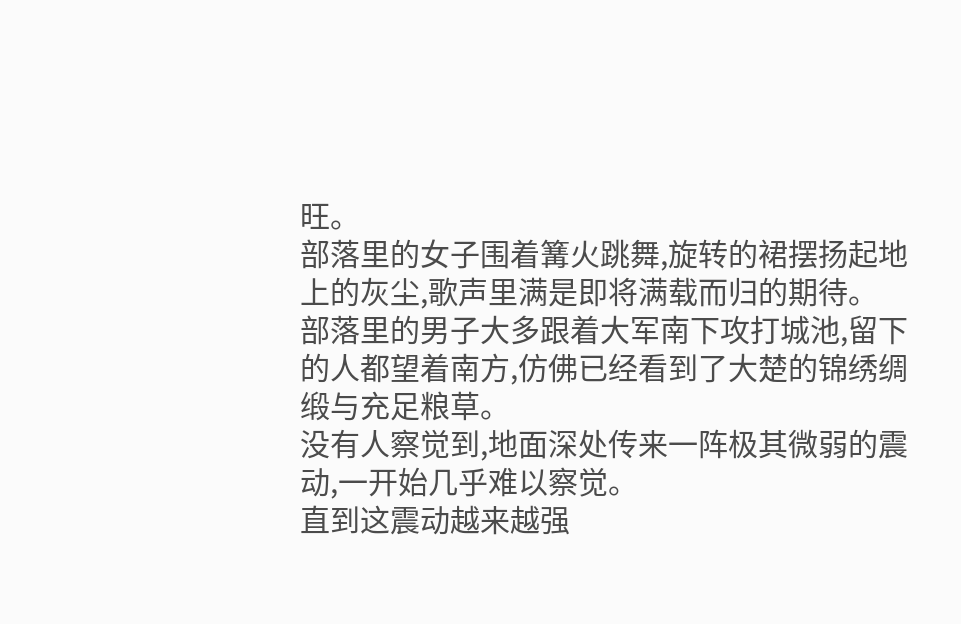旺。
部落里的女子围着篝火跳舞,旋转的裙摆扬起地上的灰尘,歌声里满是即将满载而归的期待。
部落里的男子大多跟着大军南下攻打城池,留下的人都望着南方,仿佛已经看到了大楚的锦绣绸缎与充足粮草。
没有人察觉到,地面深处传来一阵极其微弱的震动,一开始几乎难以察觉。
直到这震动越来越强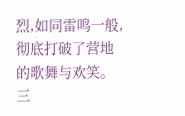烈,如同雷鸣一般,彻底打破了营地的歌舞与欢笑。
三